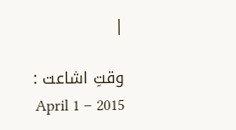|

وقتِ اشاعت :   April 1 – 2015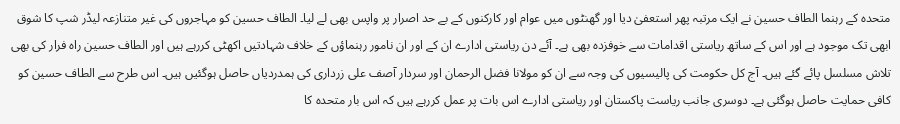متحدہ کے رہنما الطاف حسین نے ایک مرتبہ پھر استعفیٰ دیا اور گھنٹوں میں عوام اور کارکنوں کے بے حد اصرار پر واپس بھی لے لیا۔ الطاف حسین کو مہاجروں کی غیر متنازعہ لیڈر شپ کا شوق ابھی تک موجود ہے اور اس کے ساتھ ریاستی اقدامات سے خوفزدہ بھی ہے۔ آئے دن ریاستی ادارے ان کے اور ان نامور رہنماؤں کے خلاف شہادتیں اکھٹی کررہے ہیں اور الطاف حسین راہ فرار کی بھی تلاش مسلسل پائے گئے ہیں۔ آج کل حکومت کی پالیسیوں کی وجہ سے ان کو مولانا فضل الرحمان اور سردار آصف علی زرداری کی ہمدردیاں حاصل ہوگئیں ہیں۔ اس طرح سے الطاف حسین کو کافی حمایت حاصل ہوگئی ہے۔ دوسری جانب ریاست پاکستان اور ریاستی ادارے اس بات پر عمل کررہے ہیں کہ اس بار متحدہ کا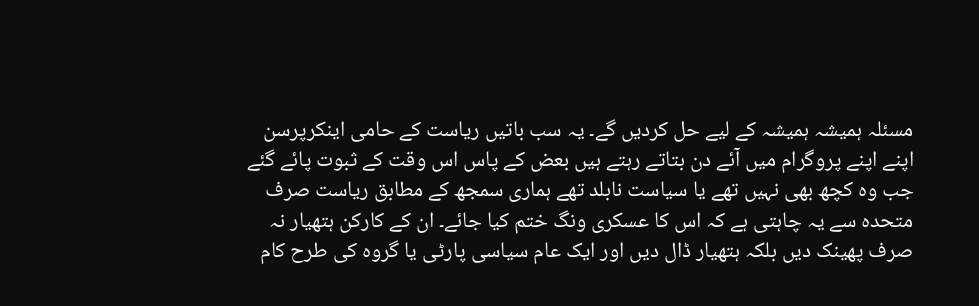مسئلہ ہمیشہ ہمیشہ کے لیے حل کردیں گے۔ یہ سب باتیں ریاست کے حامی اینکرپرسن اپنے اپنے پروگرام میں آئے دن بتاتے رہتے ہیں بعض کے پاس اس وقت کے ثبوت پائے گئے جب وہ کچھ بھی نہیں تھے یا سیاست نابلد تھے ہماری سمجھ کے مطابق ریاست صرف متحدہ سے یہ چاہتی ہے کہ اس کا عسکری ونگ ختم کیا جائے۔ ان کے کارکن ہتھیار نہ صرف پھینک دیں بلکہ ہتھیار ڈال دیں اور ایک عام سیاسی پارٹی یا گروہ کی طرح کام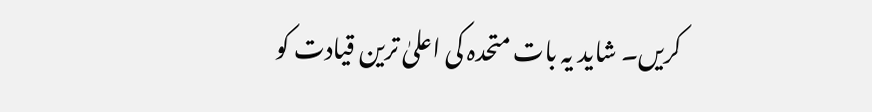کریں۔ شاید یہ بات متحدہ کی اعلیٰ ترین قیادت کو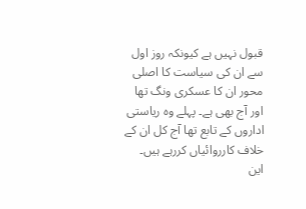قبول نہیں ہے کیونکہ روز اول سے ان کی سیاست کا اصلی محور ان کا عسکری ونگ تھا اور آج بھی ہے۔ پہلے وہ ریاستی اداروں کے تابع تھا آج کل ان کے خلاف کارروائیاں کررہے ہیں۔ این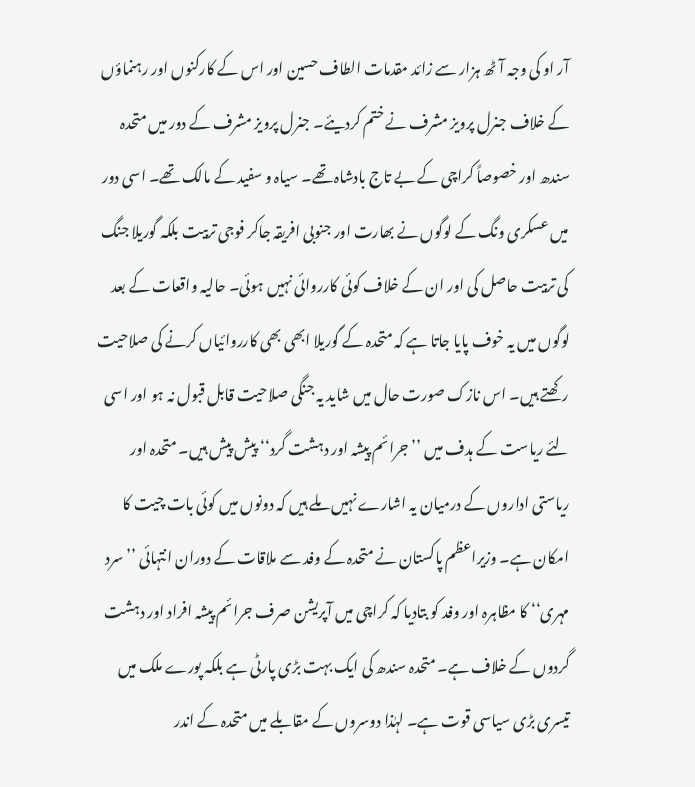آر او کی وجہ آٹھ ہزار سے زائد مقدمات الطاف حسین اور اس کے کارکنوں اور رہنماؤں کے خلاف جنرل پرویز مشرف نے ختم کردیئے۔ جنرل پرویز مشرف کے دور میں متحدہ سندھ اور خصوصاً کراچی کے بے تاج بادشاہ تھے۔ سیاہ و سفید کے مالک تھے۔ اسی دور میں عسکری ونگ کے لوگوں نے بھارت اور جنوبی افریقہ جاکر فوجی تربیت بلکہ گوریلا جنگ کی تربیت حاصل کی اور ان کے خلاف کوئی کارروائی نہیں ہوئی۔ حالیہ واقعات کے بعد لوگوں میں یہ خوف پایا جاتا ہے کہ متحدہ کے گوریلا ابھی بھی کارروائیاں کرنے کی صلاحیت رکھتے ہیں۔ اس نازک صورت حال میں شاید یہ جنگی صلاحیت قابل قبول نہ ہو اور اسی لئے ریاست کے ہدف میں ’’جرائم پیشہ اور دہشت گرد‘‘ پیش پیش ہیں۔ متحدہ اور ریاستی اداروں کے درمیان یہ اشارے نہیں ملے ہیں کہ دونوں میں کوئی بات چیت کا امکان ہے۔ وزیراعظم پاکستان نے متحدہ کے وفد سے ملاقات کے دوران انتہائی ’’سرد مہری‘‘ کا مظاہرہ اور وفد کو بتادیا کہ کراچی میں آپریشن صرف جرائم پیشہ افراد اور دہشت گردوں کے خلاف ہے۔ متحدہ سندھ کی ایک بہت بڑی پارٹی ہے بلکہ پورے ملک میں تیسری بڑی سیاسی قوت ہے۔ لہٰذا دوسروں کے مقابلے میں متحدہ کے اندر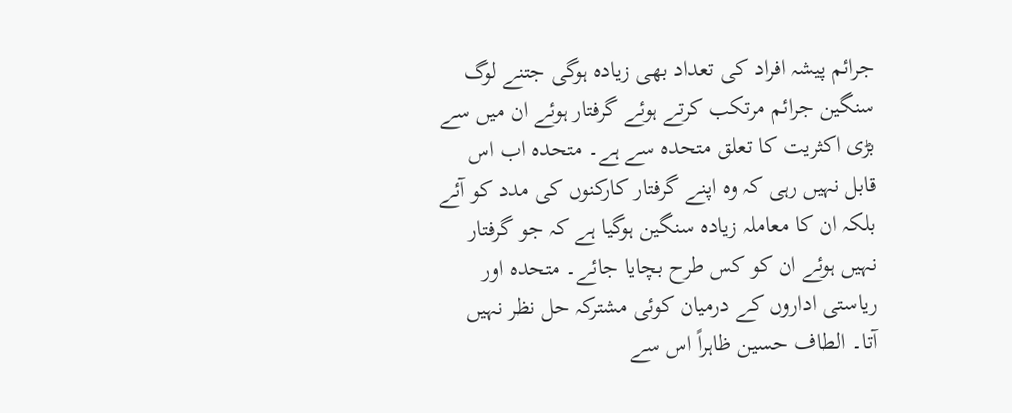جرائم پیشہ افراد کی تعداد بھی زیادہ ہوگی جتنے لوگ سنگین جرائم مرتکب کرتے ہوئے گرفتار ہوئے ان میں سے بڑی اکثریت کا تعلق متحدہ سے ہے۔ متحدہ اب اس قابل نہیں رہی کہ وہ اپنے گرفتار کارکنوں کی مدد کو آئے بلکہ ان کا معاملہ زیادہ سنگین ہوگیا ہے کہ جو گرفتار نہیں ہوئے ان کو کس طرح بچایا جائے۔ متحدہ اور ریاستی اداروں کے درمیان کوئی مشترکہ حل نظر نہیں آتا۔ الطاف حسین ظاہراً اس سے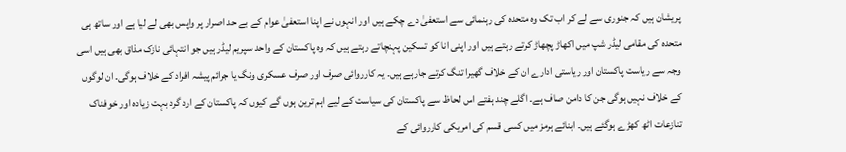پریشان ہیں کہ جنوری سے لے کر اب تک وہ متحدہ کی رہنمائی سے استعفیٰ دے چکے ہیں اور انہوں نے اپنا استعفیٰ عوام کے بے حد اصرار پر واپس بھی لے لیا ہے اور ساتھ ہی متحدہ کی مقامی لیڈر شپ میں اکھاڑ پچھاڑ کرتے رہتے ہیں اور اپنی انا کو تسکین پہنچاتے رہتے ہیں کہ وہ پاکستان کے واحد سپریم لیڈر ہیں جو انتہائی نازک مذاق بھی ہیں اسی وجہ سے ریاست پاکستان اور ریاستی ادارے ان کے خلاف گھیرا تنگ کرتے جارہے ہیں۔ یہ کارروائی صرف اور صرف عسکری ونگ یا جرائم پیشہ افراد کے خلاف ہوگی۔ ان لوگوں کے خلاف نہیں ہوگی جن کا دامن صاف ہے۔ اگلے چند ہفتے اس لحاظ سے پاکستان کی سیاست کے لیے اہم ترین ہوں گے کیوں کہ پاکستان کے ارد گرد بہت زیادہ اور خوفناک تنازعات اٹھ کھڑے ہوگئے ہیں۔ ابنائے ہرمز میں کسی قسم کی امریکی کارروائی کے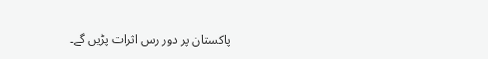پاکستان پر دور رس اثرات پڑیں گے۔